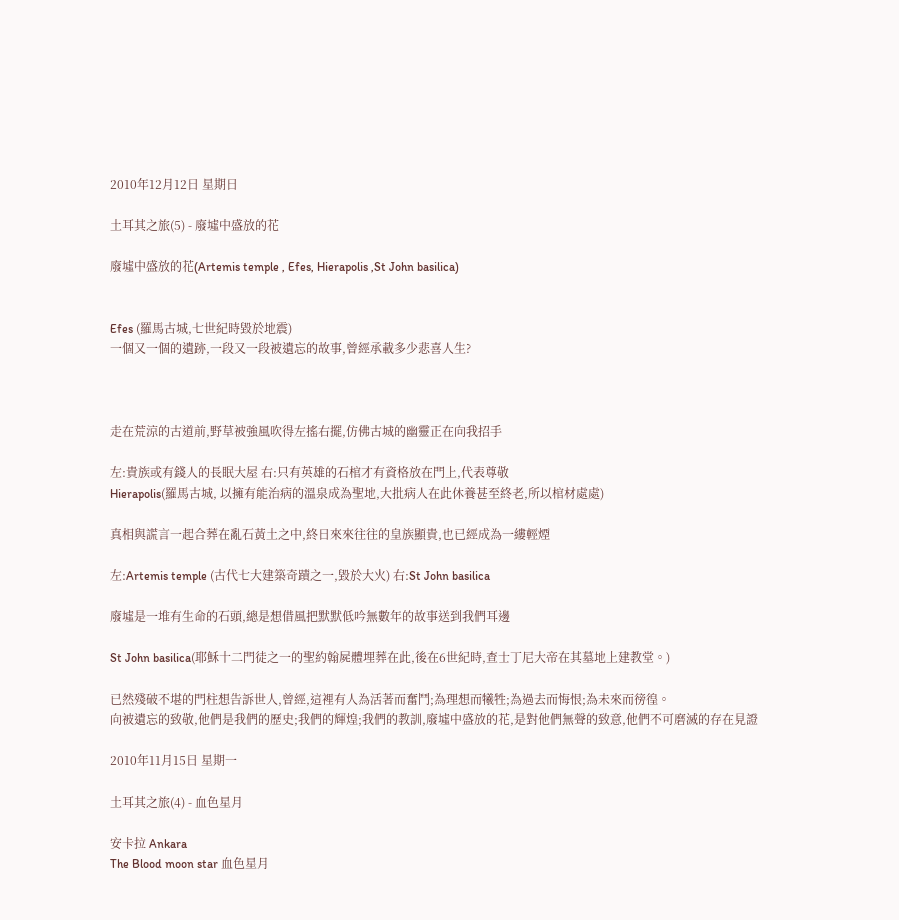2010年12月12日 星期日

土耳其之旅(5) - 廢墟中盛放的花

廢墟中盛放的花(Artemis temple , Efes, Hierapolis ,St John basilica)


Efes (羅馬古城,七世紀時毀於地震)
一個又一個的遺跡,一段又一段被遺忘的故事,曾經承載多少悲喜人生?



走在荒涼的古道前,野草被強風吹得左搖右擺,仿佛古城的幽靈正在向我招手

左:貴族或有錢人的長眠大屋 右:只有英雄的石棺才有資格放在門上,代表尊敬
Hierapolis(羅馬古城, 以擁有能治病的溫泉成為聖地,大批病人在此休養甚至終老,所以棺材處處)

真相與謊言一起合葬在亂石黃土之中,終日來來往往的皇族顯貴,也已經成為一縷輕煙

左:Artemis temple (古代七大建築奇蹟之一,毀於大火) 右:St John basilica

廢墟是一堆有生命的石頭,總是想借風把默默低吟無數年的故事送到我們耳邊

St John basilica(耶穌十二門徒之一的聖約翰屍體埋葬在此,後在6世紀時,查士丁尼大帝在其墓地上建教堂。)

已然殘破不堪的門柱想告訴世人,曾經,這裡有人為活著而奮鬥;為理想而犧牲;為過去而悔恨;為未來而徬徨。
向被遺忘的致敬,他們是我們的歷史;我們的輝煌;我們的教訓,廢墟中盛放的花,是對他們無聲的致意,他們不可磨滅的存在見證

2010年11月15日 星期一

土耳其之旅(4) - 血色星月

安卡拉 Ankara
The Blood moon star 血色星月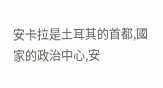安卡拉是土耳其的首都,國家的政治中心,安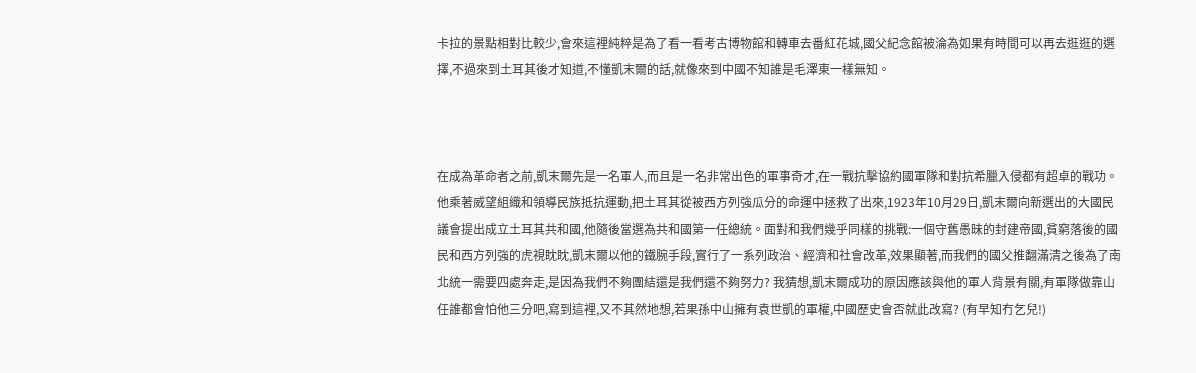卡拉的景點相對比較少,會來這裡純粹是為了看一看考古博物館和轉車去番紅花城,國父紀念館被淪為如果有時間可以再去逛逛的選擇,不過來到土耳其後才知道,不懂凱末爾的話,就像來到中國不知誰是毛澤東一樣無知。



在成為革命者之前,凱末爾先是一名軍人,而且是一名非常出色的軍事奇才,在一戰抗擊協約國軍隊和對抗希臘入侵都有超卓的戰功。他乘著威望組織和領導民族抵抗運動,把土耳其從被西方列強瓜分的命運中拯救了出來,1923年10月29日,凱末爾向新選出的大國民議會提出成立土耳其共和國,他隨後當選為共和國第一任總統。面對和我們幾乎同樣的挑戰:一個守舊愚昧的封建帝國,貧窮落後的國民和西方列強的虎視眈眈,凱末爾以他的鐵腕手段,實行了一系列政治、經濟和社會改革,效果顯著,而我們的國父推翻滿清之後為了南北統一需要四處奔走,是因為我們不夠團結還是我們還不夠努力? 我猜想,凱末爾成功的原因應該與他的軍人背景有關,有軍隊做靠山任誰都會怕他三分吧,寫到這裡,又不其然地想,若果孫中山擁有袁世凱的軍權,中國歷史會否就此改寫? (有早知冇乞兒!)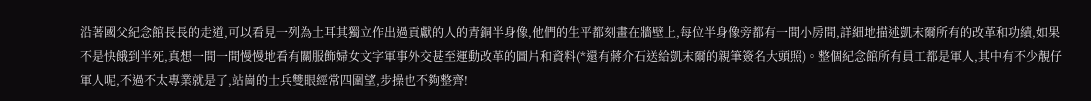沿著國父紀念館長長的走道,可以看見一列為土耳其獨立作出過貢獻的人的青銅半身像,他們的生平都刻畫在牆壁上,每位半身像旁都有一間小房間,詳細地描述凱末爾所有的改革和功績,如果不是快餓到半死,真想一間一間慢慢地看有關服飾婦女文字軍事外交甚至運動改革的圖片和資料(*還有蔣介石送給凱末爾的親筆簽名大頭照)。整個紀念館所有員工都是軍人,其中有不少靚仔軍人呢,不過不太專業就是了,站崗的士兵雙眼經常四圍望,步操也不夠整齊!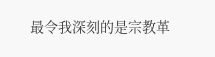最令我深刻的是宗教革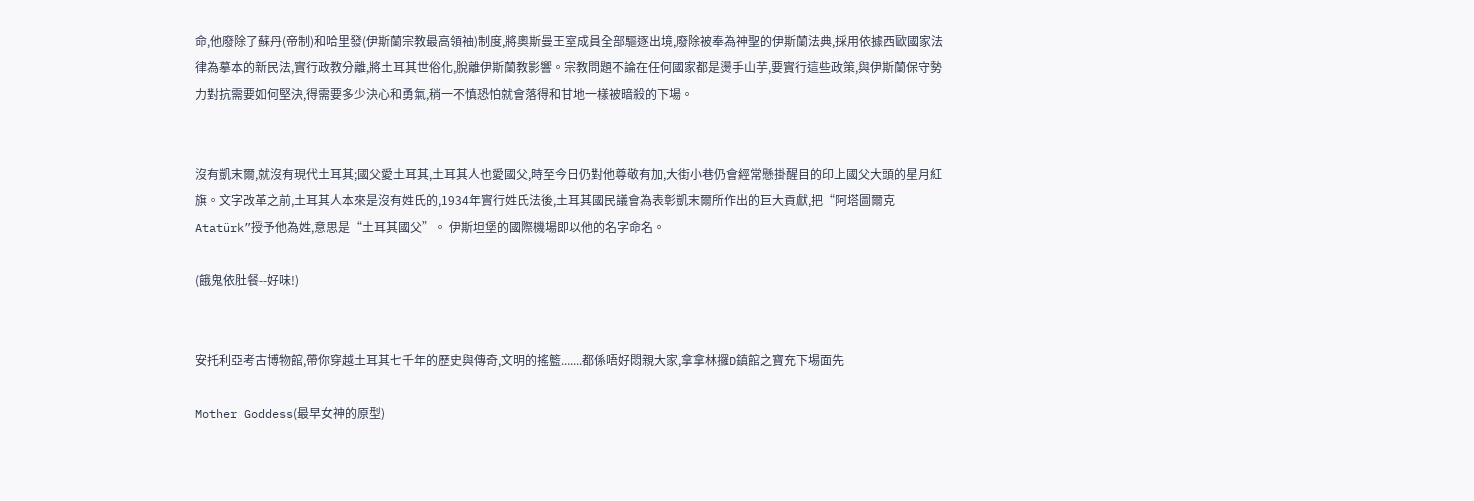命,他廢除了蘇丹(帝制)和哈里發(伊斯蘭宗教最高領袖)制度,將奧斯曼王室成員全部驅逐出境,廢除被奉為神聖的伊斯蘭法典,採用依據西歐國家法律為摹本的新民法,實行政教分離,將土耳其世俗化,脫離伊斯蘭教影響。宗教問題不論在任何國家都是燙手山芋,要實行這些政策,與伊斯蘭保守勢力對抗需要如何堅決,得需要多少決心和勇氣,稍一不慎恐怕就會落得和甘地一樣被暗殺的下場。


沒有凱末爾,就沒有現代土耳其;國父愛土耳其,土耳其人也愛國父,時至今日仍對他尊敬有加,大街小巷仍會經常懸掛醒目的印上國父大頭的星月紅旗。文字改革之前,土耳其人本來是沒有姓氏的,1934年實行姓氏法後,土耳其國民議會為表彰凱末爾所作出的巨大貢獻,把“阿塔圖爾克Atatürk”授予他為姓,意思是“土耳其國父”。 伊斯坦堡的國際機場即以他的名字命名。

(餓鬼依肚餐--好味!)


安托利亞考古博物館,帶你穿越土耳其七千年的歷史與傳奇,文明的搖籃.......都係唔好悶親大家,拿拿林攞D鎮館之寶充下埸面先

Mother Goddess(最早女神的原型)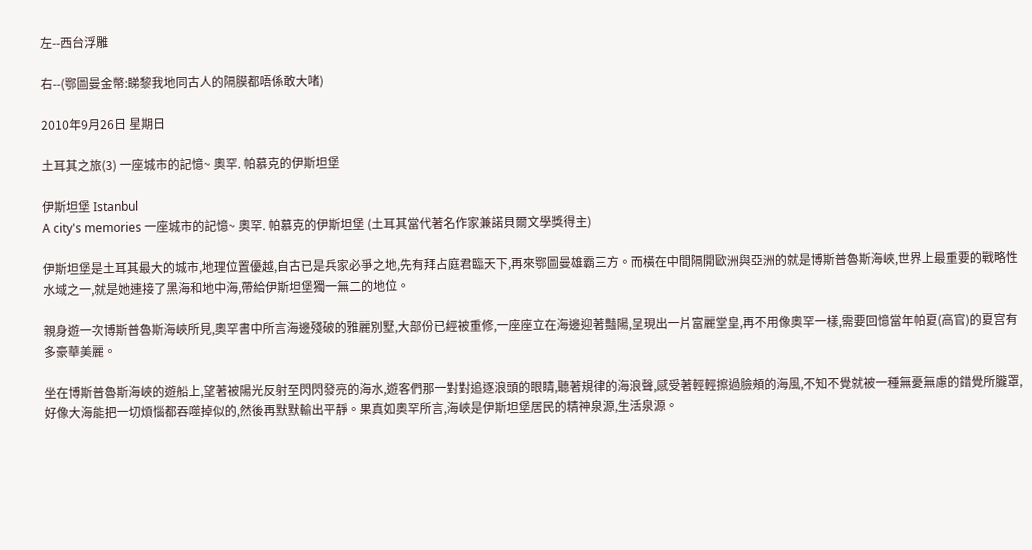左--西台浮雕

右--(鄂圖曼金幣:睇黎我地同古人的隔膜都唔係敢大啫)

2010年9月26日 星期日

土耳其之旅(3) 一座城市的記憶~ 奧罕. 帕慕克的伊斯坦堡

伊斯坦堡 Istanbul
A city's memories 一座城市的記憶~ 奧罕. 帕慕克的伊斯坦堡 (土耳其當代著名作家兼諾貝爾文學獎得主)

伊斯坦堡是土耳其最大的城市,地理位置優越,自古已是兵家必爭之地,先有拜占庭君臨天下,再來鄂圖曼雄霸三方。而橫在中間隔開歐洲與亞洲的就是博斯普魯斯海峽,世界上最重要的戰略性水域之一,就是她連接了黑海和地中海,帶給伊斯坦堡獨一無二的地位。

親身遊一次博斯普魯斯海峽所見,奧罕書中所言海邊殘破的雅麗別墅,大部份已經被重修,一座座立在海邊迎著豔陽,呈現出一片富麗堂皇,再不用像奧罕一樣,需要回憶當年帕夏(高官)的夏宫有多豪華美麗。

坐在博斯普魯斯海峽的遊船上,望著被陽光反射至閃閃發亮的海水,遊客們那一對對追逐浪頭的眼睛,聽著規律的海浪聲,感受著輕輕擦過臉頰的海風,不知不覺就被一種無憂無慮的錯覺所朧罩,好像大海能把一切煩惱都吞噬掉似的,然後再默默輸出平靜。果真如奧罕所言,海峽是伊斯坦堡居民的精神泉源,生活泉源。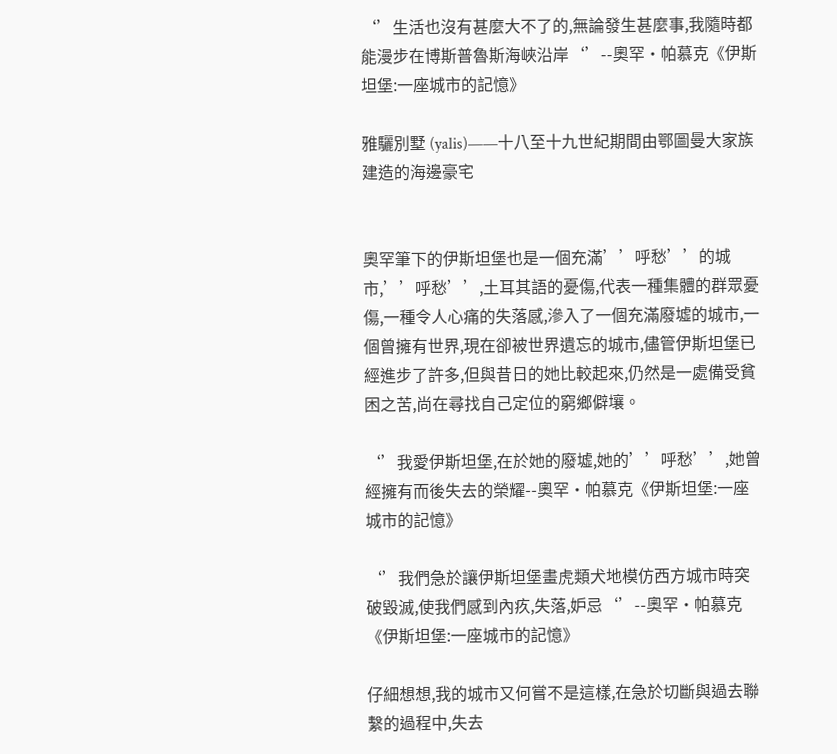‘’生活也沒有甚麼大不了的,無論發生甚麼事,我隨時都能漫步在博斯普魯斯海峽沿岸‘’--奧罕‧帕慕克《伊斯坦堡:一座城市的記憶》

雅驪別墅 (yalis)——十八至十九世紀期間由鄂圖曼大家族建造的海邊豪宅


奧罕筆下的伊斯坦堡也是一個充滿’’呼愁’’的城市,’’呼愁’’,土耳其語的憂傷,代表一種集體的群眾憂傷,一種令人心痛的失落感,滲入了一個充滿廢墟的城市,一個曾擁有世界,現在卻被世界遺忘的城市,儘管伊斯坦堡已經進步了許多,但與昔日的她比較起來,仍然是一處備受貧困之苦,尚在尋找自己定位的窮鄉僻壤。

‘’我愛伊斯坦堡,在於她的廢墟,她的’’呼愁’’,她曾經擁有而後失去的榮耀--奧罕‧帕慕克《伊斯坦堡:一座城市的記憶》

‘’我們急於讓伊斯坦堡畫虎類犬地模仿西方城市時突破毀滅,使我們感到內疚,失落,妒忌‘’--奧罕‧帕慕克《伊斯坦堡:一座城市的記憶》

仔細想想,我的城市又何嘗不是這樣,在急於切斷與過去聯繫的過程中,失去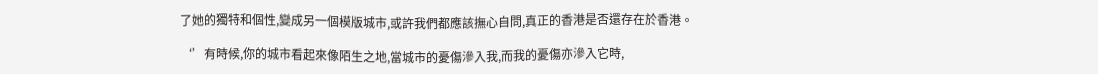了她的獨特和個性,變成另一個模版城市,或許我們都應該撫心自問,真正的香港是否還存在於香港。

‘’有時候,你的城市看起來像陌生之地,當城市的憂傷滲入我,而我的憂傷亦滲入它時,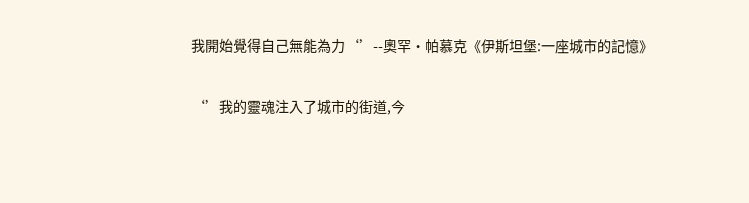我開始覺得自己無能為力‘’--奧罕‧帕慕克《伊斯坦堡:一座城市的記憶》

‘’我的靈魂注入了城市的街道,今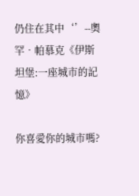仍住在其中‘’--奧罕‧帕慕克《伊斯坦堡:一座城市的記憶》

你喜愛你的城市嗎?